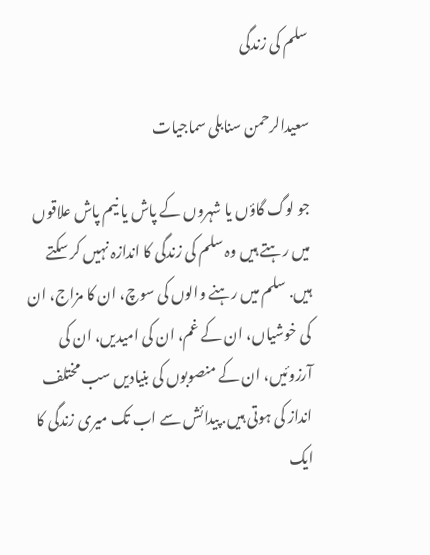سلم کی زندگی

سعیدالرحمن سنابلی سماجیات

جو لوگ گاؤں یا شہروں کے پاش یا نیم پاش علاقوں میں رہتے ہیں وہ سلم کی زندگی کا اندازہ نہیں کر سکتے ہیں. سلم میں رہنے والوں کی سوچ، ان کا مزاج، ان کی خوشیاں، ان کے غم، ان کی امیدیں، ان کی آرزوئیں، ان کے منصوبوں کی بنیادیں سب مختلف انداز کی ہوتی ہیں. پیدائش سے اب تک میری زندگی کا ایک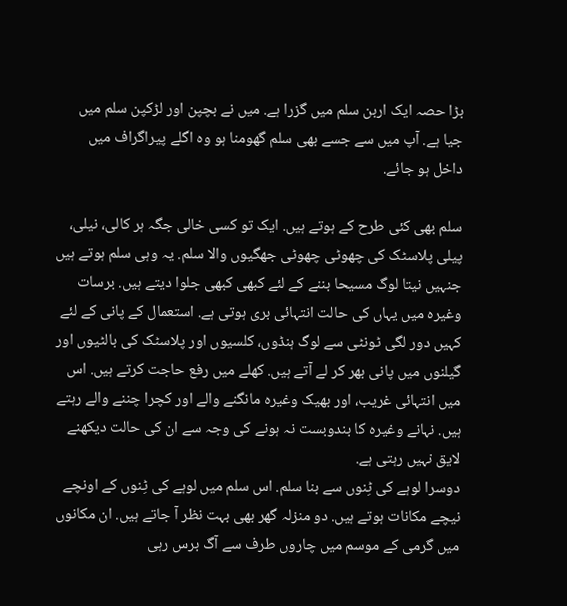بڑا حصہ ایک اربن سلم میں گزرا ہے. میں نے بچپن اور لڑکپن سلم میں جیا ہے. آپ میں سے جسے بھی سلم گھومنا ہو وہ اگلے پیراگراف میں داخل ہو جائے.

سلم بھی کئی طرح کے ہوتے ہیں. ایک تو کسی خالی جگہ ہر کالی، نیلی، پیلی پلاسٹک کی چھوٹی چھوٹی جھگیوں والا سلم. یہ وہی سلم ہوتے ہیں جنہیں نیتا لوگ مسیحا بننے کے لئے کبھی کبھی جلوا دیتے ہیں. برسات وغیرہ میں یہاں کی حالت انتہائی بری ہوتی ہے. استعمال کے پانی کے لئے کہیں دور لگی ٹونٹی سے لوگ ہنڈوں، کلسیوں اور پلاسٹک کی بالٹیوں اور گیلنوں میں پانی بھر کر لے آتے ہیں. کھلے میں رفع حاجت کرتے ہیں. اس میں انتہائی غریب، اور بھیک وغیرہ مانگنے والے اور کچرا چننے والے رہتے ہیں. نہانے وغیرہ کا بندوبست نہ ہونے کی وجہ سے ان کی حالت دیکھنے لایق نہیں رہتی ہے.
دوسرا لوہے کی ٹِنوں سے بنا سلم. اس سلم میں لوہے کی ٹِنوں کے اونچے نیچے مکانات ہوتے ہیں. دو منزلہ گھر بھی بہت نظر آ جاتے ہیں. ان مکانوں میں گرمی کے موسم میں چاروں طرف سے آگ برس رہی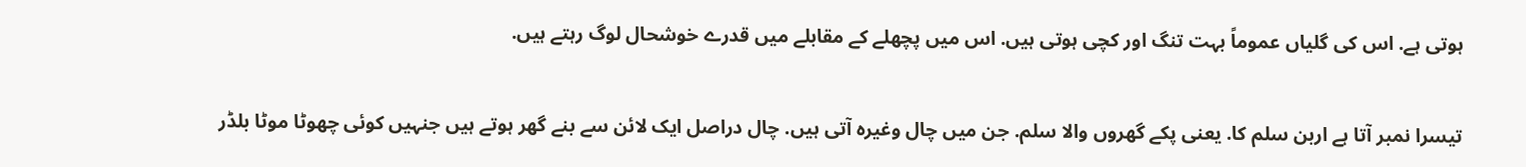ہوتی ہے. اس کی گلیاں عموماً بہت تنگ اور کچی ہوتی ہیں. اس میں پچھلے کے مقابلے میں قدرے خوشحال لوگ رہتے ہیں.

تیسرا نمبر آتا ہے اربن سلم کا. یعنی پکے گھروں والا سلم. جن میں چال وغیرہ آتی ہیں. چال دراصل ایک لائن سے بنے گھر ہوتے ہیں جنہیں کوئی چھوٹا موٹا بلڈر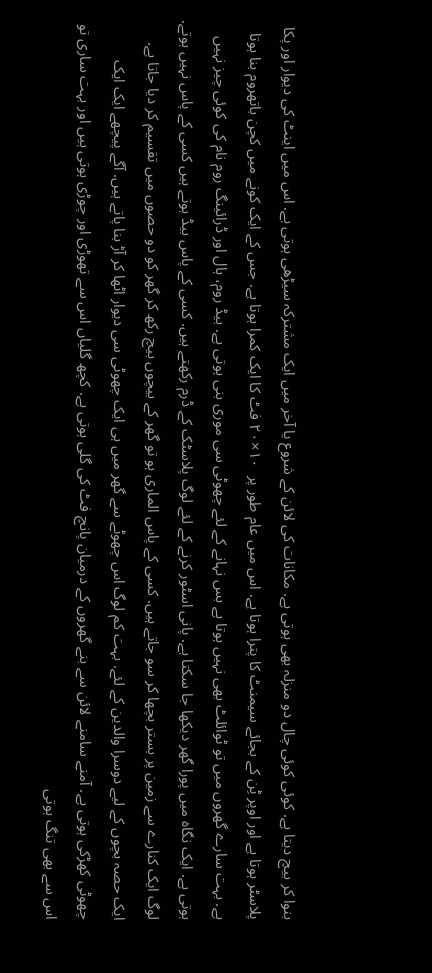بنوا کر بیچ دیتا ہے. کوئی کوئی چال دو منزلہ بھی ہوتی ہے. مکانات کی لائن کے شروع یا آخر میں ایک مشترکہ سیڑھی ہوتی ہے. اس میں اینٹ کی دیوار اور پکا پلاسٹر ہوتا ہے اور اوپر ٹِن کے بجائے سیمنٹ کا پترا ہوتا ہے. اس میں عام طور پر  ١٠×٢٠ فٹ کا ایک کمرا ہوتا ہے. جس کے ایک کونے میں کچن باتھروم بنا ہوتا ہے. بہت سارے گھروں میں تو ٹوائلٹ بھی نہیں ہوتا ہے بس نہانے کے لئے چھوٹی سی موری بنی ہوتی ہے. بیڈ روم، ہال اور ڈرائینگ روم نام کی کوئی چیز نہیں ہوتی ہے. ایک نگاہ میں پورا گھر دیکھا جا سکتا ہے. پانی اسٹور کرنے کے لئے لوگ پلاسٹک کے ڈرم رکھتے ہیں. کسی کے پاس بیڈ ہوتے ہیں کسی کے پاس نہیں ہوتے. لوگ ایک کنارے سے زمین پر بستر بچھا کر سو جاتے ہیں. کسی کے پاس الماری ہو تو گھر کے بیچوں بیچ رکھ کر گھر کو دو حصوں میں تقسیم کر دیا جاتا ہے. ایک حصہ بچوں کے لیے دوسرا والدین کے لئے. بہت کم لوگ اس چھوٹے سے گھر میں ہی ایک چھوٹی سی دیوار اٹھا کر آڑ بنا پاتے ہیں. آگے پیچھے ایک ایک چھوٹی کھڑکی ہوتی ہے. آمنے سامنے لائن سے بنے گھروں کے درمیان پانچ فٹ کی گلی ہوتی ہے. کچھ گلیاں اس سے تھوڑی اور چوڑی ہوتی ہیں اور بہت ساری تو اس سے بھی تنگ ہوتی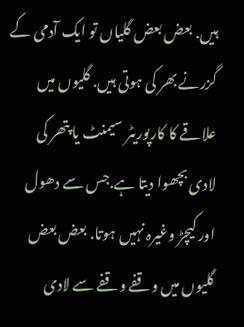ہیں. بعض بعض گلیاں تو ایک آدمی کے گزرنے بھر کی ہوتی ہیں. گلیوں میں علاقے کا کارپوریٹر سیمنٹ یا پتھر کی لادی بچھوا دیتا ہے.جس سے دھول اور کیچڑ وغیرہ نہیں ہوتا. بعض بعض گلیوں میں وقفے وقفے سے لادی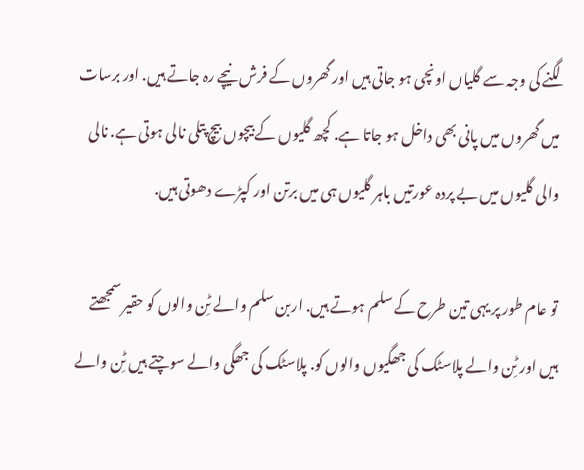لگنے کی وجہ سے گلیاں اونچی ہو جاتی ہیں اور گھروں کے فرش نیچے رہ جاتے ہیں. اور برسات میں گھروں میں پانی بھی داخل ہو جاتا ہے. کچھ گلیوں کے بیچوں بیچ پتلی نالی ہوتی ہے. نالی والی گلیوں میں بے پردہ عورتیں باہر گلیوں ہی میں برتن اور کپڑے دھوتی ہیں.

تو عام طور پر یہی تین طرح کے سلم ہوتے ہیں. اربن سلم والے ٹِن والوں کو حقیر سمجھتے ہیں اور ٹِن والے پلاسٹک کی جھگیوں والوں کو. پلاسٹک کی جھگی والے سوچتے ہیں ٹِن والے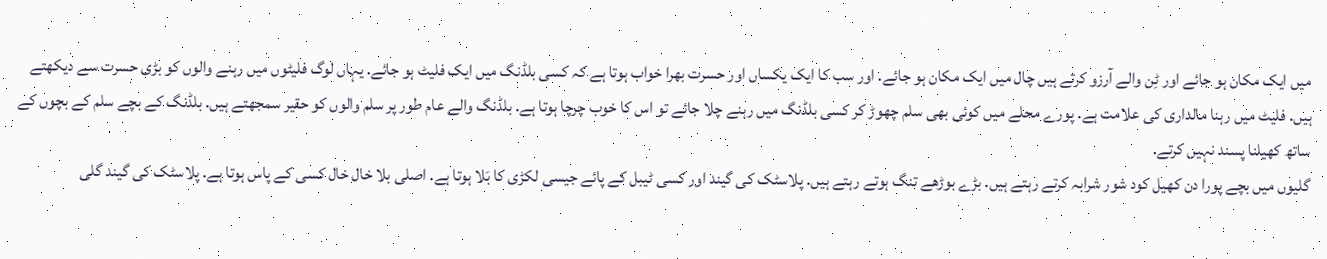میں ایک مکان ہو جائے اور ٹِن والے آرزو کرتے ہیں چال میں ایک مکان ہو جائے. اور سب کا ایک یکساں اور حسرت بھرا خواب ہوتا ہے کہ کسی بلڈنگ میں ایک فلیٹ ہو جائے. یہاں لوگ فلیٹوں میں رہنے والوں کو بڑی حسرت سے دیکھتے ہیں. فلیٹ میں رہنا مالداری کی علامت ہے. پورے محلے میں کوئی بھی سلم چھوڑ کر کسی بلڈنگ میں رہنے چلا جائے تو اس کا خوب چرچا ہوتا ہے. بلڈنگ والے عام طور پر سلم والوں کو حقیر سمجھتے ہیں. بلڈنگ کے بچے سلم کے بچوں کے ساتھ کھیلنا پسند نہیں کرتے.
گلیوں میں بچے پورا دن کھیل کود شور شرابہ کرتے رہتے ہیں. بڑے بوڑھے تنگ ہوتے رہتے ہیں. پلاسٹک کی گیند اور کسی ٹیبل کے پائے جیسی لکڑی کا بَلا ہوتا ہے. اصلی بلا خال خال کسی کے پاس ہوتا ہے. پلاسٹک کی گیند گلی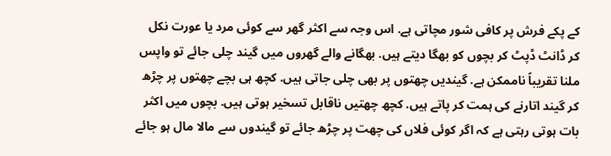کے پکے فرش پر کافی شور مچاتی ہے. اس وجہ سے اکثر گھر سے کوئی مرد یا عورت نکل کر ڈانٹ ڈپٹ کر بچوں کو بھگا دیتے ہیں. بھگانے والے گھروں میں گیند چلی جائے تو واپس ملنا تقریباً ناممکن ہے. گیندیں چھتوں پر بھی چلی جاتی ہیں. کچھ ہی بچے چھتوں پر چڑھ کر گیند اتارنے کی ہمت کر پاتے ہیں. کچھ چھتیں ناقابل تسخیر ہوتی ہیں. بچوں میں اکثر بات ہوتی رہتی ہے کہ اگر کوئی فلاں کی چھت پر چڑھ جائے تو گیندوں سے مالا مال ہو جائے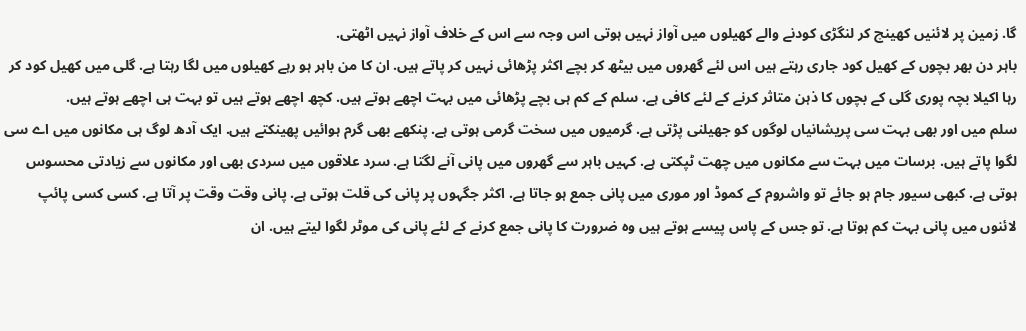گا. زمین پر لائنیں کھینچ کر لنگڑی کودنے والے کھیلوں میں آواز نہیں ہوتی اس وجہ سے اس کے خلاف آواز نہیں اٹھتی.
باہر دن بھر بچوں کے کھیل کود جاری رہتے ہیں اس لئے گھروں میں بیٹھ کر بچے اکثر پڑھائی نہیں کر پاتے ہیں. ان کا من باہر ہو رہے کھیلوں میں لگا رہتا ہے. گلی میں کھیل کود کر رہا اکیلا بچہ پوری گلی کے بچوں کا ذہن متاثر کرنے کے لئے کافی ہے. سلم کے کم ہی بچے پڑھائی میں بہت اچھے ہوتے ہیں. کچھ اچھے ہوتے ہیں تو بہت ہی اچھے ہوتے ہیں.
سلم میں اور بھی بہت سی پریشانیاں لوگوں کو جھیلنی پڑتی ہے. گرمیوں میں سخت گرمی ہوتی ہے. پنکھے بھی گرم ہوائیں پھینکتے ہیں. ایک آدھ لوگ ہی مکانوں میں اے سی لگوا پاتے ہیں. برسات میں بہت سے مکانوں میں چھت ٹپکتی ہے. کہیں باہر سے گھروں میں پانی آنے لگتا ہے. سرد علاقوں میں سردی بھی اور مکانوں سے زیادتی محسوس ہوتی ہے. کبھی سیور جام ہو جائے تو واشروم کے کموڈ اور موری میں پانی جمع ہو جاتا ہے. اکثر جگہوں پر پانی کی قلت ہوتی ہے. پانی وقت وقت پر آتا ہے. کسی کسی پائپ لائنوں میں پانی بہت کم ہوتا ہے. تو جس کے پاس پیسے ہوتے ہیں وہ ضرورت کا پانی جمع کرنے کے لئے پانی کی موٹر لگوا لیتے ہیں. ان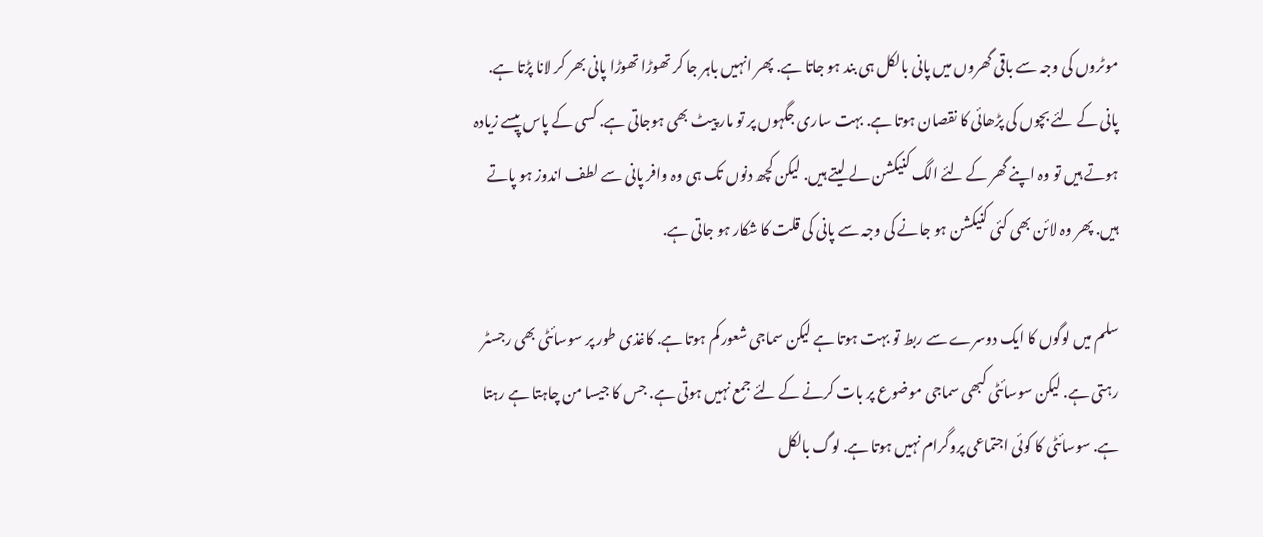موٹروں کی وجہ سے باقی گھروں میں پانی بالکل ہی بند ہو جاتا ہے. پھر انہیں باہر جا کر تھوڑا تھوڑا پانی بھر کر لانا پڑتا ہے. پانی کے لئے بچوں کی پڑھائی کا نقصان ہوتا ہے. بہت ساری جگہوں پر تو مار پیٹ بھی ہوجاتی ہے. کسی کے پاس پیسے زیادہ ہوتے ہیں تو وہ اپنے گھر کے لئے الگ کنیکشن لے لیتے ہیں. لیکن کچھ دنوں تک ہی وہ وافر پانی سے لطف اندوز ہو پاتے ہیں. پھر وہ لائن بھی کئی کنیکشن ہو جانے کی وجہ سے پانی کی قلت کا شکار ہو جاتی ہے.

سلم میں لوگوں کا ایک دوسرے سے ربط تو بہت ہوتا ہے لیکن سماجی شعور کم ہوتا ہے. کاغذی طور پر سوسائٹی بھی رجسٹر رہتی ہے. لیکن سوسائٹی کبھی سماجی موضوع پر بات کرنے کے لئے جمع نہیں ہوتی ہے. جس کا جیسا من چاہتا ہے رہتا ہے. سوسائٹی کا کوئی اجتماعی پروگرام نہیں ہوتا ہے. لوگ بالکل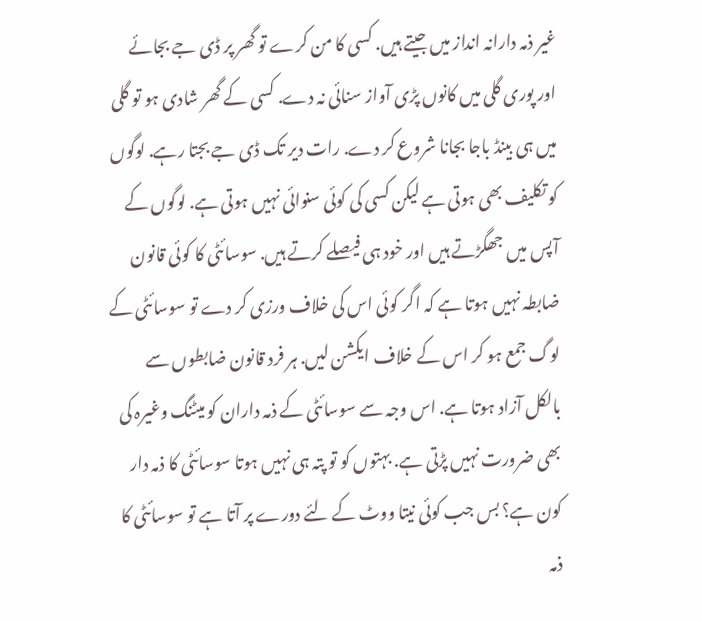غیر ذمہ دارانہ انداز میں جیتے ہیں. کسی کا من کرے تو گھر پر ڈی جے بجائے اور پوری گلی میں کانوں پڑی آواز سنائی نہ دے. کسی کے گھر شادی ہو تو گلی میں ہی بینڈ باجا بجانا شروع کر دے. رات دیر تک ڈی جے بجتا رہے. لوگوں کو تکلیف بھی ہوتی ہے لیکن کسی کی کوئی سنوائی نہیں ہوتی ہے. لوگوں کے آپس میں جھگڑتے ہیں اور خود ہی فیصلے کرتے ہیں. سوسائٹی کا کوئی قانون ضابطہ نہیں ہوتا ہے کہ اگر کوئی اس کی خلاف ورزی کر دے تو سوسائٹی کے لوگ جمع ہو کر اس کے خلاف ایکشن لیں. ہر فرد قانون ضابطوں سے بالکل آزاد ہوتا ہے. اس وجہ سے سوسائٹی کے ذمہ داران کو میٹنگ وغیرہ کی بھی ضرورت نہیں پڑتی ہے. بہتوں کو تو پتہ ہی نہیں ہوتا سوسائٹی کا ذمہ دار کون ہے؟ بس جب کوئی نیتا ووٹ کے لئے دورے پر آتا ہے تو سوسائٹی کا ذمہ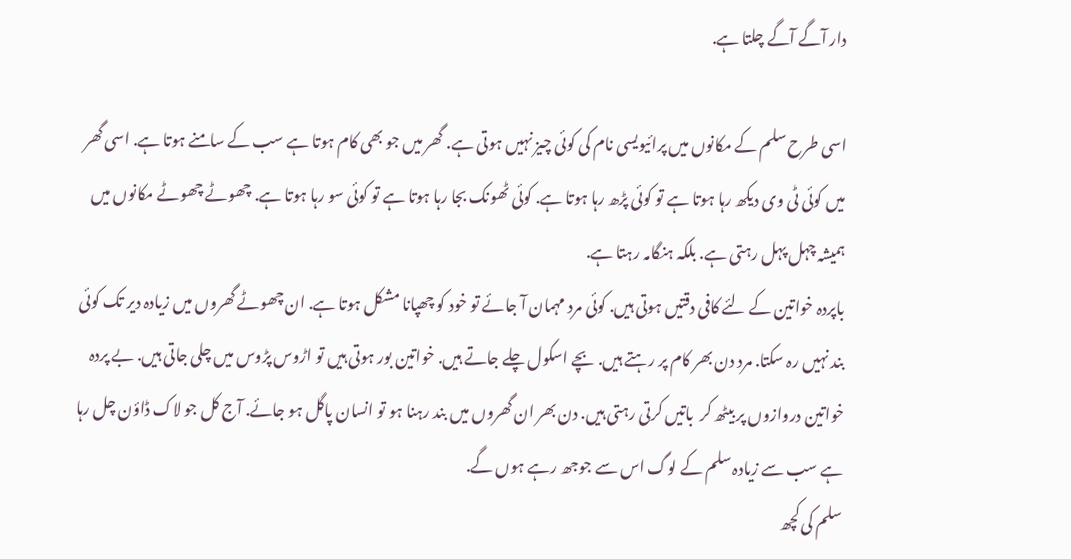دار آگے آگے چلتا ہے.

اسی طرح سلم کے مکانوں میں پرائیویسی نام کی کوئی چیز نہیں ہوتی ہے. گھر میں جو بھی کام ہوتا ہے سب کے سامنے ہوتا ہے. اسی گھر میں کوئی ٹی وی دیکھ رہا ہوتا ہے تو کوئی پڑھ رہا ہوتا ہے. کوئی ٹھونک بجا رہا ہوتا ہے تو کوئی سو رہا ہوتا ہے. چھوٹے چھوٹے مکانوں میں ہمیشہ چہل پہل رہتی ہے. بلکہ ہنگامہ رہتا ہے.
باپردہ خواتین کے لئے کافی دقتیں ہوتی ہیں. کوئی مرد مہمان آ جائے تو خود کو چھپانا مشکل ہوتا ہے. ان چھوٹے گھروں میں زیادہ دیر تک کوئی بند نہیں رہ سکتا. مرد دن بھر کام پر رہتے ہیں. بچے اسکول چلے جاتے ہیں. خواتین بور ہوتی ہیں تو اڑوس پڑوس میں چلی جاتی ہیں. بے پردہ خواتین دروازوں پر بیٹھ کر  باتیں کرتی رہتی ہیں. دن بھر ان گھروں میں بند رہنا ہو تو انسان پاگل ہو جائے. آج کل جو لاک ڈاؤن چل رہا ہے سب سے زیادہ سلم کے لوگ اس سے جوجھ رہے ہوں گے.
سلم کی کچھ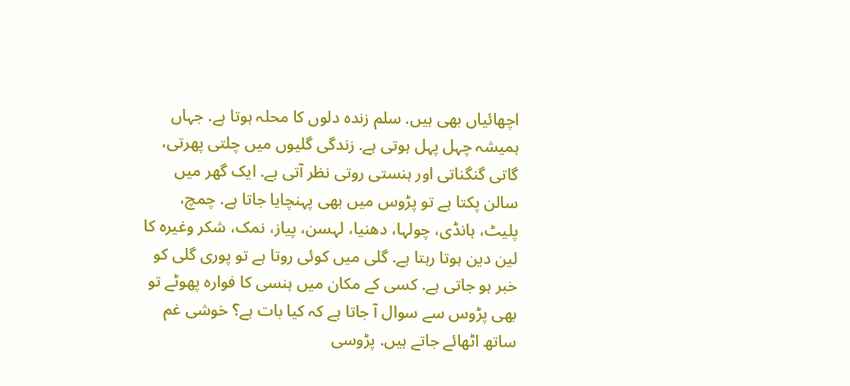اچھائیاں بھی ہیں. سلم زندہ دلوں کا محلہ ہوتا ہے. جہاں ہمیشہ چہل پہل ہوتی ہے. زندگی گلیوں میں چلتی پھرتی، گاتی گنگناتی اور ہنستی روتی نظر آتی ہے. ایک گھر میں سالن پکتا ہے تو پڑوس میں بھی پہنچایا جاتا ہے. چمچ، پلیٹ، ہانڈی، چولہا، دھنیا، لہسن، پیاز، نمک، شکر وغیرہ کا لین دین ہوتا رہتا ہے. گلی میں کوئی روتا ہے تو پوری گلی کو خبر ہو جاتی ہے. کسی کے مکان میں ہنسی کا فوارہ پھوٹے تو بھی پڑوس سے سوال آ جاتا ہے کہ کیا بات ہے؟ خوشی غم ساتھ اٹھائے جاتے ہیں. پڑوسی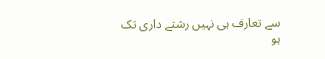سے تعارف ہی نہیں رشتے داری تک ہو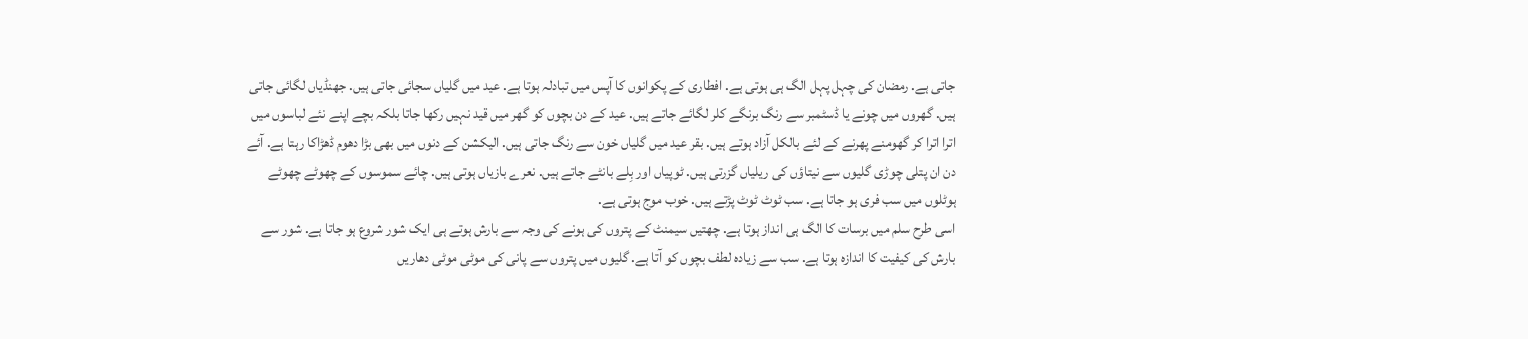جاتی ہے. رمضان کی چہل پہل الگ ہی ہوتی ہے. افطاری کے پکوانوں کا آپس میں تبادلہ ہوتا ہے. عید میں گلیاں سجائی جاتی ہیں. جھنڈیاں لگائی جاتی ہیں. گھروں میں چونے یا ڈسٹمبر سے رنگ برنگے کلر لگائے جاتے ہیں. عید کے دن بچوں کو گھر میں قید نہیں رکھا جاتا بلکہ بچے اپنے نئے لباسوں میں اترا اترا کر گھومنے پھرنے کے لئے بالکل آزاد ہوتے ہیں. بقر عید میں گلیاں خون سے رنگ جاتی ہیں. الیکشن کے دنوں میں بھی بڑا دھوم ڈھڑاکا رہتا ہے. آئے دن ان پتلی چوڑی گلیوں سے نیتاؤں کی ریلیاں گزرتی ہیں. ٹوپیاں اور بِلے بانٹے جاتے ہیں. نعرے بازیاں ہوتی ہیں. چائے سموسوں کے چھوٹے چھوٹے ہوٹلوں میں سب فری ہو جاتا ہے. سب ٹوٹ ٹوٹ پڑتے ہیں. خوب موج ہوتی ہے.
اسی طرح سلم میں برسات کا الگ ہی انداز ہوتا ہے. چھتیں سیمنٹ کے پتروں کی ہونے کی وجہ سے بارش ہوتے ہی ایک شور شروع ہو جاتا ہے. شور سے بارش کی کیفیت کا اندازہ ہوتا ہے. سب سے زیادہ لطف بچوں کو آتا ہے. گلیوں میں پتروں سے پانی کی موٹی موٹی دھاریں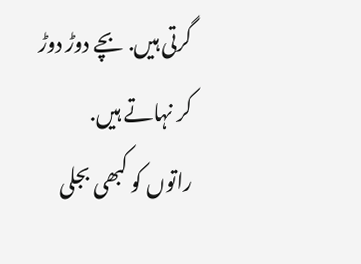گرتی ہیں. بچے دوڑ دوڑ کر نہاتے ہیں.
راتوں کو کبھی بجلی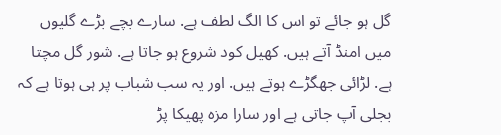گل ہو جائے تو اس کا الگ لطف ہے. سارے بچے بڑے گلیوں میں امنڈ آتے ہیں. کھیل کود شروع ہو جاتا ہے. شور گل مچتا ہے. لڑائی جھگڑے ہوتے ہیں. اور یہ سب شباب پر ہی ہوتا ہے کہ بجلی آپ جاتی ہے اور سارا مزہ پھیکا پڑ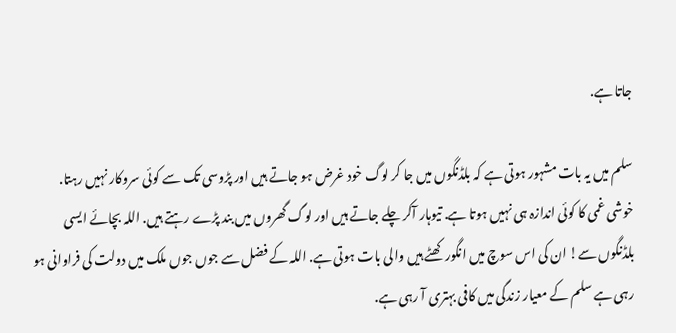جاتا ہے.

سلم میں یہ بات مشہور ہوتی ہے کہ بلڈنگوں میں جا کر لوگ خود غرض ہو جاتے ہیں اور پڑوسی تک سے کوئی سروکار نہیں رہتا. خوشی غمی کا کوئی اندازہ ہی نہیں ہوتا ہے. تیوہار آکر چلے جاتے ہیں اور لوگ گھروں میں بند پڑے رہتے ہیں. اللہ بچائے ایسی بلڈنگوں سے! ان کی اس سوچ میں انگور کھٹے ہیں والی بات ہوتی ہے. اللہ کے فضل سے جوں جوں ملک میں دولت کی فراوانی ہو رہی ہے سلم کے معیار زندگی میں کافی بہتری آ رہی ہے.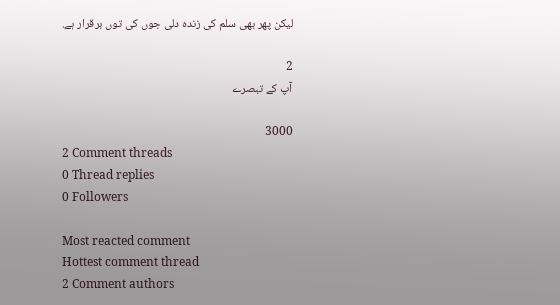لیکن پھر بھی سلم کی زندہ دلی جوں کی توں برقرار ہے.

2
آپ کے تبصرے

3000
2 Comment threads
0 Thread replies
0 Followers

Most reacted comment
Hottest comment thread
2 Comment authors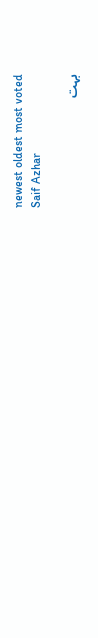newest oldest most voted
Saif Azhar

بہت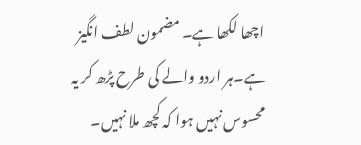اچھا لکھا ہے۔ مضمون لطف انگیز ہے۔ہر اردو والے کی طرح پڑھ کر یہ محسوس نہیں ہوا کہ کچھ ملا نہیں۔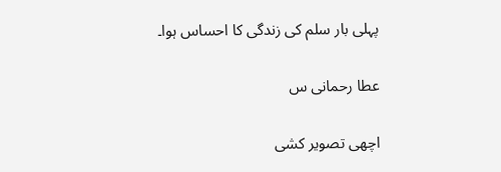پہلی بار سلم کی زندگی کا احساس ہوا۔

عطا رحمانی س

اچھی تصویر کشی